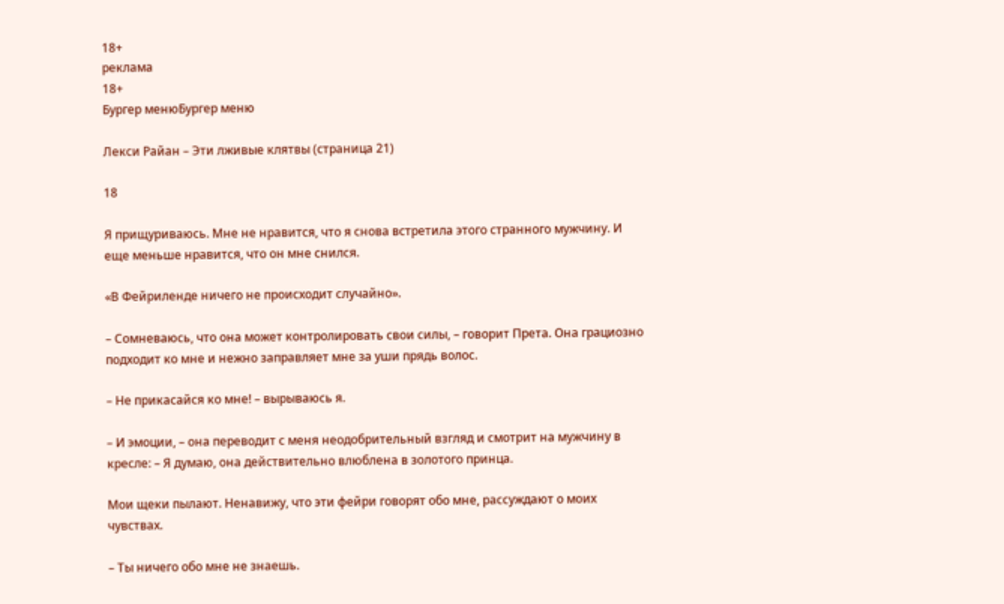18+
реклама
18+
Бургер менюБургер меню

Лекси Райан – Эти лживые клятвы (страница 21)

18

Я прищуриваюсь. Мне не нравится, что я снова встретила этого странного мужчину. И еще меньше нравится, что он мне снился.

«В Фейриленде ничего не происходит случайно».

– Сомневаюсь, что она может контролировать свои силы, – говорит Прета. Она грациозно подходит ко мне и нежно заправляет мне за уши прядь волос.

– Не прикасайся ко мне! – вырываюсь я.

– И эмоции, – она переводит с меня неодобрительный взгляд и смотрит на мужчину в кресле: – Я думаю, она действительно влюблена в золотого принца.

Мои щеки пылают. Ненавижу, что эти фейри говорят обо мне, рассуждают о моих чувствах.

– Ты ничего обо мне не знаешь.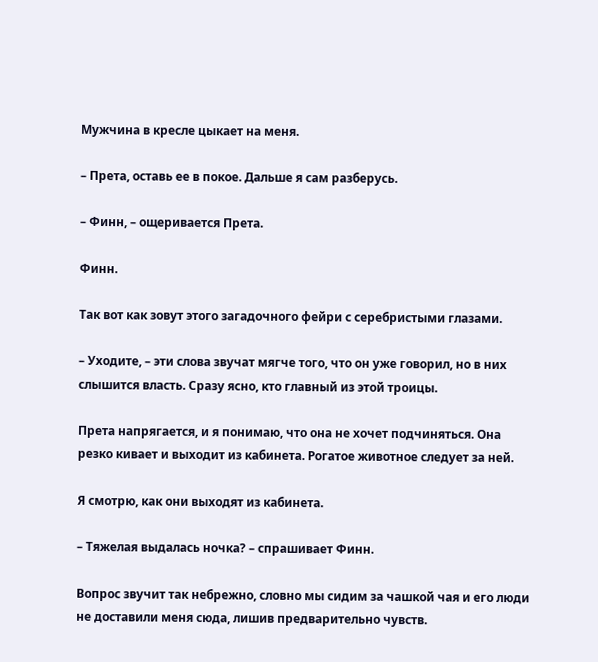Мужчина в кресле цыкает на меня.

– Прета, оставь ее в покое. Дальше я сам разберусь.

– Финн, – ощеривается Прета.

Финн.

Так вот как зовут этого загадочного фейри с серебристыми глазами.

– Уходите, – эти слова звучат мягче того, что он уже говорил, но в них слышится власть. Сразу ясно, кто главный из этой троицы.

Прета напрягается, и я понимаю, что она не хочет подчиняться. Она резко кивает и выходит из кабинета. Рогатое животное следует за ней.

Я смотрю, как они выходят из кабинета.

– Тяжелая выдалась ночка? – спрашивает Финн.

Вопрос звучит так небрежно, словно мы сидим за чашкой чая и его люди не доставили меня сюда, лишив предварительно чувств.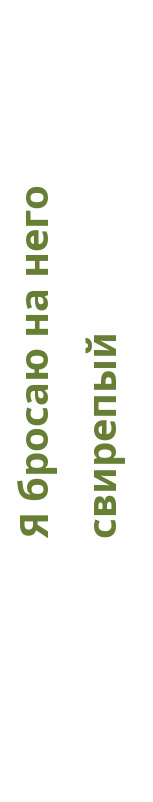Я бросаю на него свирепый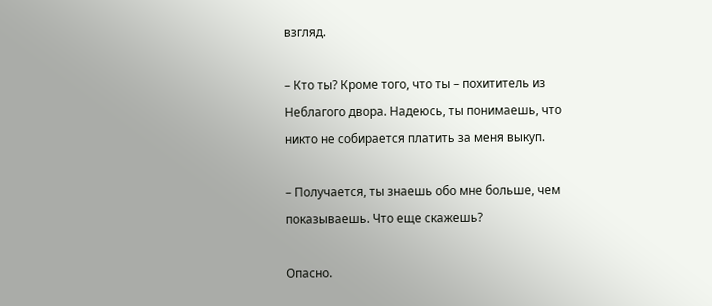взгляд.

– Кто ты? Кроме того, что ты – похититель из Неблагого двора. Надеюсь, ты понимаешь, что никто не собирается платить за меня выкуп.

– Получается, ты знаешь обо мне больше, чем показываешь. Что еще скажешь?

Опасно.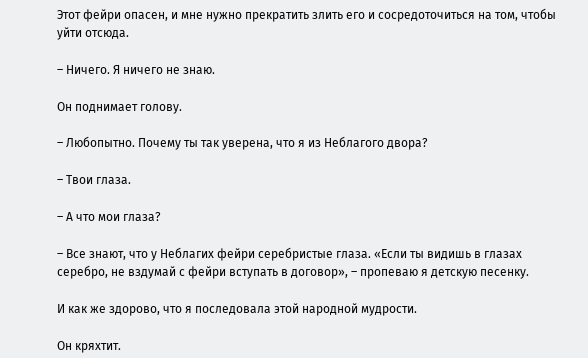Этот фейри опасен, и мне нужно прекратить злить его и сосредоточиться на том, чтобы уйти отсюда.

– Ничего. Я ничего не знаю.

Он поднимает голову.

– Любопытно. Почему ты так уверена, что я из Неблагого двора?

– Твои глаза.

– А что мои глаза?

– Все знают, что у Неблагих фейри серебристые глаза. «Если ты видишь в глазах серебро, не вздумай с фейри вступать в договор», – пропеваю я детскую песенку.

И как же здорово, что я последовала этой народной мудрости.

Он кряхтит.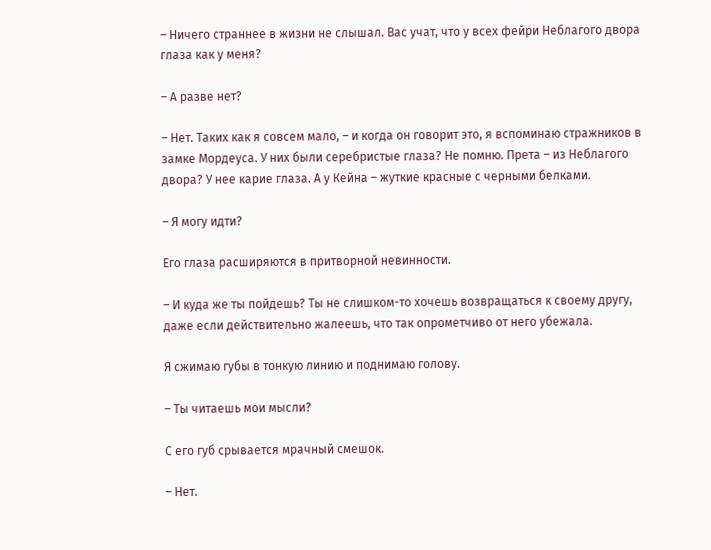– Ничего страннее в жизни не слышал. Вас учат, что у всех фейри Неблагого двора глаза как у меня?

– А разве нет?

– Нет. Таких как я совсем мало, – и когда он говорит это, я вспоминаю стражников в замке Мордеуса. У них были серебристые глаза? Не помню. Прета – из Неблагого двора? У нее карие глаза. А у Кейна – жуткие красные с черными белками.

– Я могу идти?

Его глаза расширяются в притворной невинности.

– И куда же ты пойдешь? Ты не слишком-то хочешь возвращаться к своему другу, даже если действительно жалеешь, что так опрометчиво от него убежала.

Я сжимаю губы в тонкую линию и поднимаю голову.

– Ты читаешь мои мысли?

С его губ срывается мрачный смешок.

– Нет.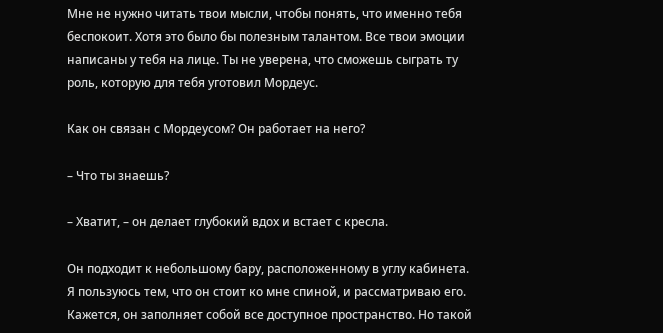Мне не нужно читать твои мысли, чтобы понять, что именно тебя беспокоит. Хотя это было бы полезным талантом. Все твои эмоции написаны у тебя на лице. Ты не уверена, что сможешь сыграть ту роль, которую для тебя уготовил Мордеус.

Как он связан с Мордеусом? Он работает на него?

– Что ты знаешь?

– Хватит, – он делает глубокий вдох и встает с кресла.

Он подходит к небольшому бару, расположенному в углу кабинета. Я пользуюсь тем, что он стоит ко мне спиной, и рассматриваю его. Кажется, он заполняет собой все доступное пространство. Но такой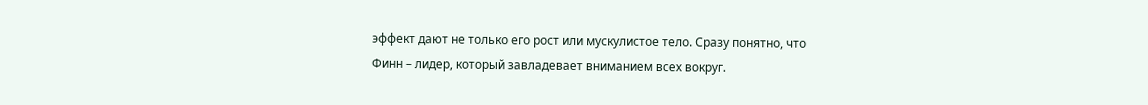эффект дают не только его рост или мускулистое тело. Сразу понятно, что Финн – лидер, который завладевает вниманием всех вокруг.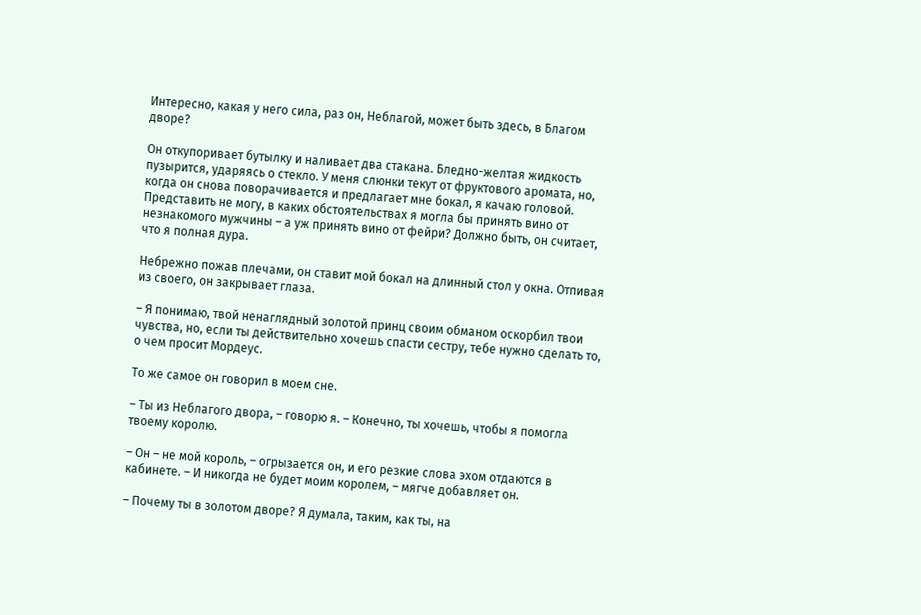Интересно, какая у него сила, раз он, Неблагой, может быть здесь, в Благом дворе?

Он откупоривает бутылку и наливает два стакана. Бледно-желтая жидкость пузырится, ударяясь о стекло. У меня слюнки текут от фруктового аромата, но, когда он снова поворачивается и предлагает мне бокал, я качаю головой. Представить не могу, в каких обстоятельствах я могла бы принять вино от незнакомого мужчины – а уж принять вино от фейри? Должно быть, он считает, что я полная дура.

Небрежно пожав плечами, он ставит мой бокал на длинный стол у окна. Отпивая из своего, он закрывает глаза.

– Я понимаю, твой ненаглядный золотой принц своим обманом оскорбил твои чувства, но, если ты действительно хочешь спасти сестру, тебе нужно сделать то, о чем просит Мордеус.

То же самое он говорил в моем сне.

– Ты из Неблагого двора, – говорю я. – Конечно, ты хочешь, чтобы я помогла твоему королю.

– Он – не мой король, – огрызается он, и его резкие слова эхом отдаются в кабинете. – И никогда не будет моим королем, – мягче добавляет он.

– Почему ты в золотом дворе? Я думала, таким, как ты, на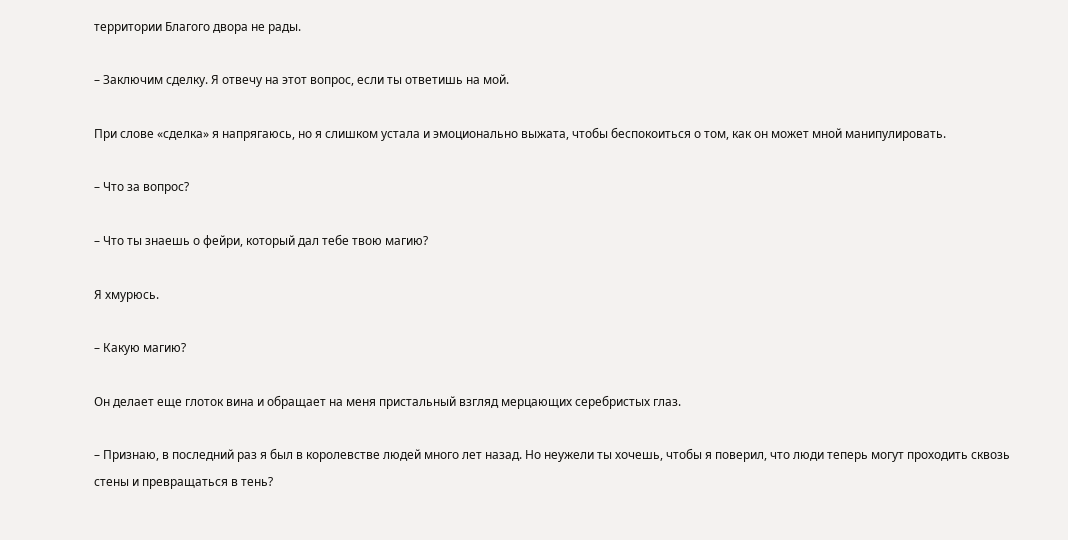территории Благого двора не рады.

– Заключим сделку. Я отвечу на этот вопрос, если ты ответишь на мой.

При слове «сделка» я напрягаюсь, но я слишком устала и эмоционально выжата, чтобы беспокоиться о том, как он может мной манипулировать.

– Что за вопрос?

– Что ты знаешь о фейри, который дал тебе твою магию?

Я хмурюсь.

– Какую магию?

Он делает еще глоток вина и обращает на меня пристальный взгляд мерцающих серебристых глаз.

– Признаю, в последний раз я был в королевстве людей много лет назад. Но неужели ты хочешь, чтобы я поверил, что люди теперь могут проходить сквозь стены и превращаться в тень?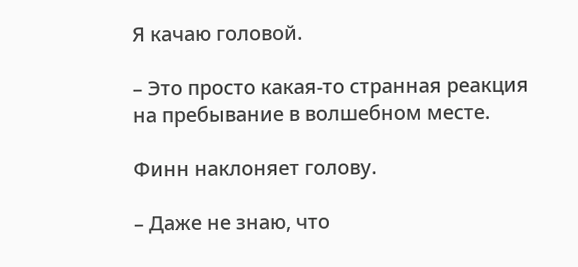Я качаю головой.

– Это просто какая-то странная реакция на пребывание в волшебном месте.

Финн наклоняет голову.

– Даже не знаю, что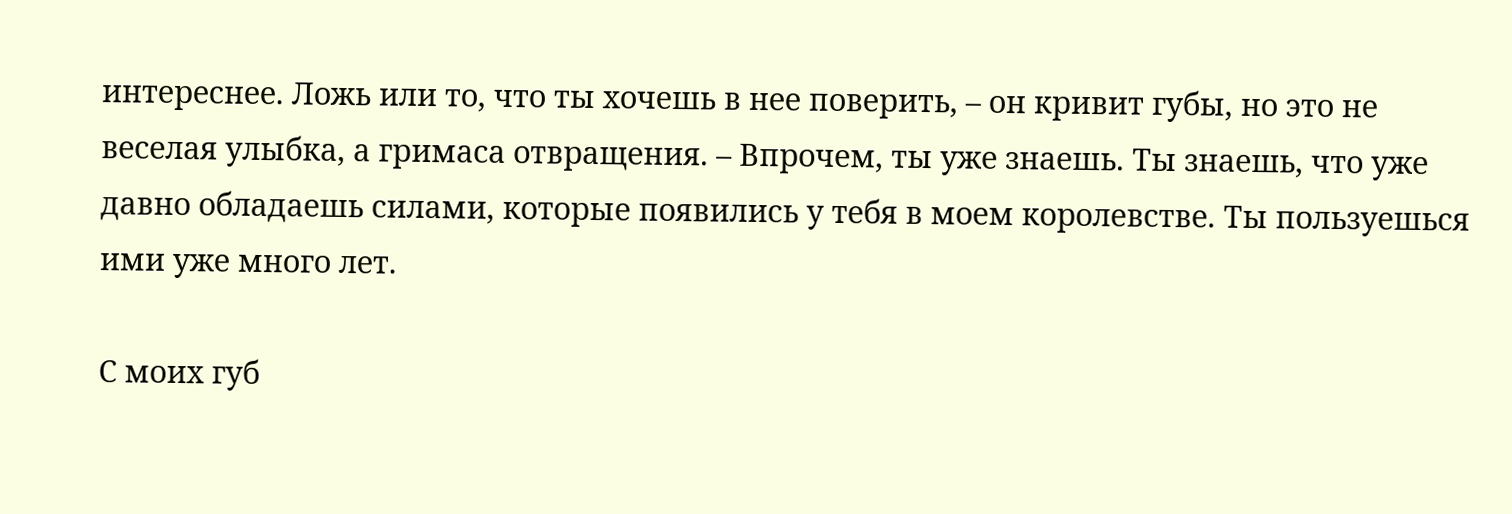интереснее. Ложь или то, что ты хочешь в нее поверить, – он кривит губы, но это не веселая улыбка, а гримаса отвращения. – Впрочем, ты уже знаешь. Ты знаешь, что уже давно обладаешь силами, которые появились у тебя в моем королевстве. Ты пользуешься ими уже много лет.

С моих губ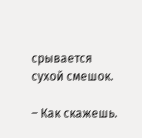срывается сухой смешок.

– Как скажешь.